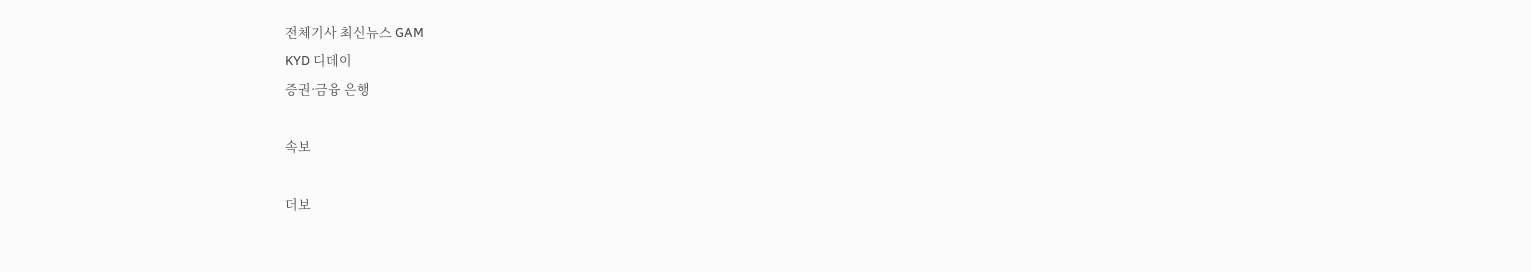전체기사 최신뉴스 GAM
KYD 디데이
증권·금융 은행

속보

더보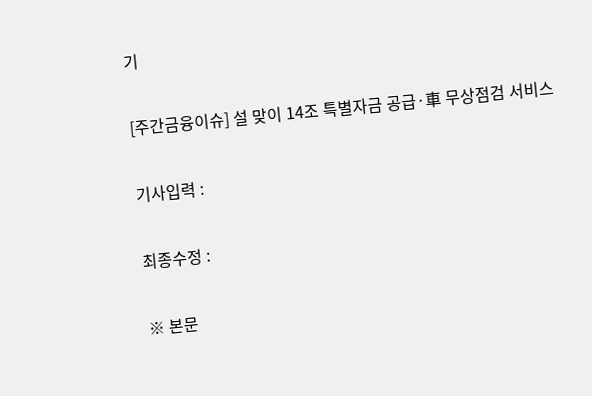기

[주간금융이슈] 설 맞이 14조 특별자금 공급·車 무상점검 서비스

기사입력 :

최종수정 :

※ 본문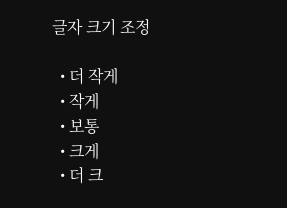글자 크기 조정

  • 더 작게
  • 작게
  • 보통
  • 크게
  • 더 크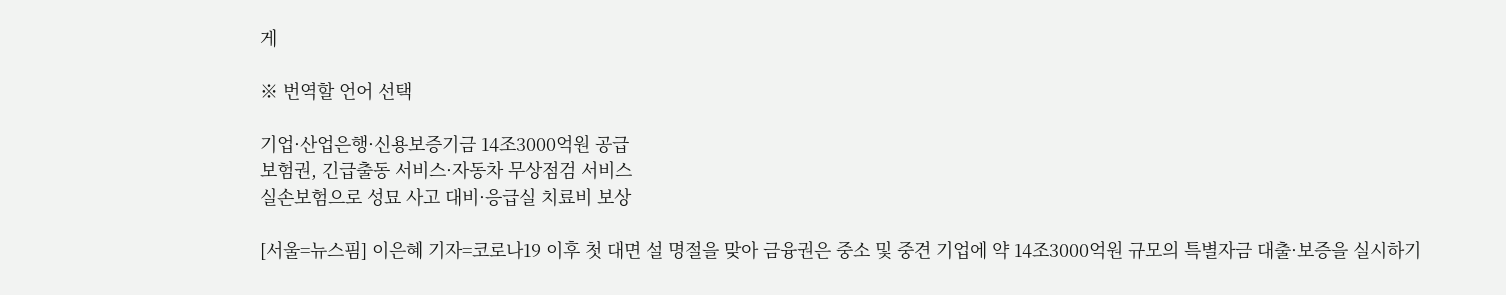게

※ 번역할 언어 선택

기업·산업은행·신용보증기금 14조3000억원 공급
보험권, 긴급출동 서비스·자동차 무상점검 서비스
실손보험으로 성묘 사고 대비·응급실 치료비 보상

[서울=뉴스핌] 이은혜 기자=코로나19 이후 첫 대면 설 명절을 맞아 금융권은 중소 및 중견 기업에 약 14조3000억원 규모의 특별자금 대출·보증을 실시하기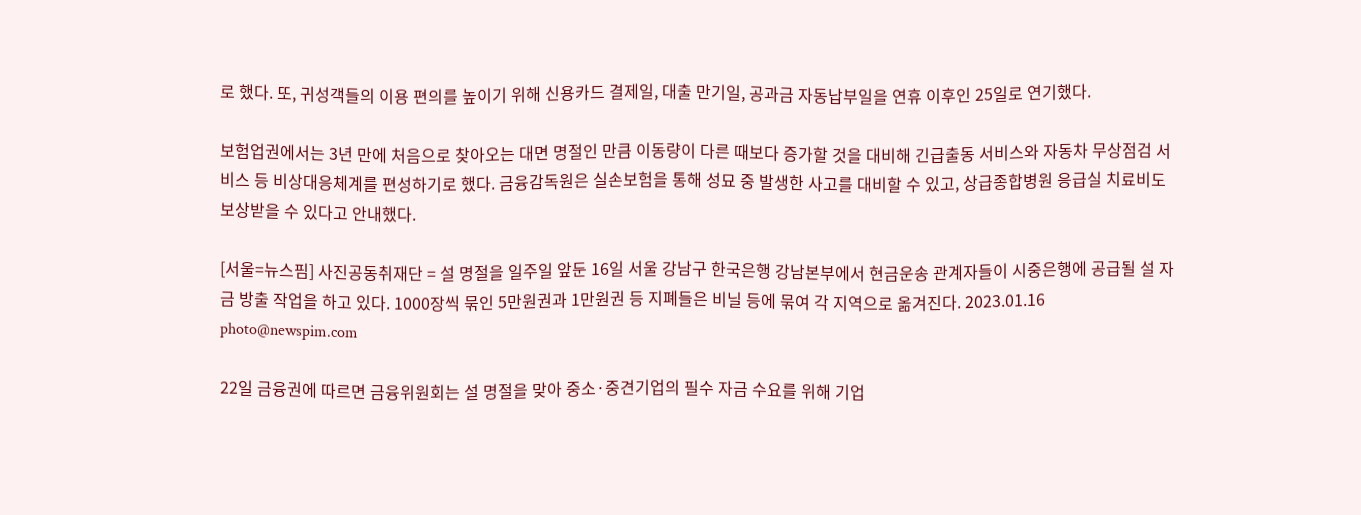로 했다. 또, 귀성객들의 이용 편의를 높이기 위해 신용카드 결제일, 대출 만기일, 공과금 자동납부일을 연휴 이후인 25일로 연기했다.

보험업권에서는 3년 만에 처음으로 찾아오는 대면 명절인 만큼 이동량이 다른 때보다 증가할 것을 대비해 긴급출동 서비스와 자동차 무상점검 서비스 등 비상대응체계를 편성하기로 했다. 금융감독원은 실손보험을 통해 성묘 중 발생한 사고를 대비할 수 있고, 상급종합병원 응급실 치료비도 보상받을 수 있다고 안내했다.

[서울=뉴스핌] 사진공동취재단 = 설 명절을 일주일 앞둔 16일 서울 강남구 한국은행 강남본부에서 현금운송 관계자들이 시중은행에 공급될 설 자금 방출 작업을 하고 있다. 1000장씩 묶인 5만원권과 1만원권 등 지폐들은 비닐 등에 묶여 각 지역으로 옮겨진다. 2023.01.16 photo@newspim.com

22일 금융권에 따르면 금융위원회는 설 명절을 맞아 중소·중견기업의 필수 자금 수요를 위해 기업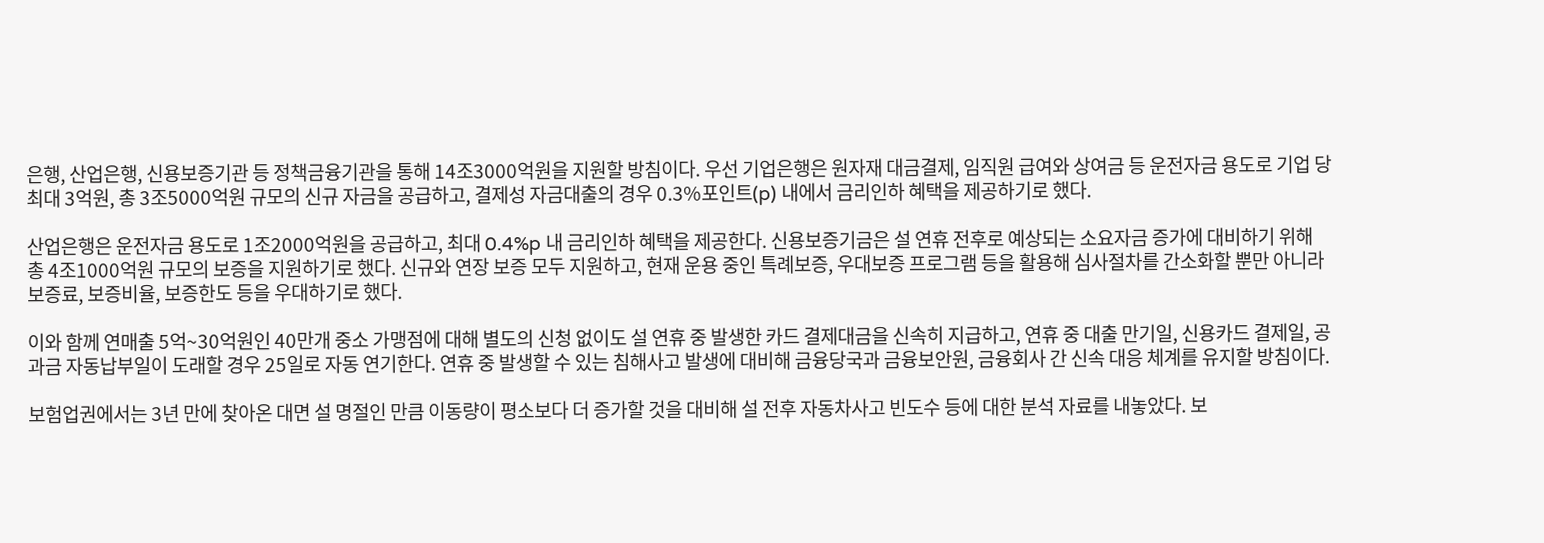은행, 산업은행, 신용보증기관 등 정책금융기관을 통해 14조3000억원을 지원할 방침이다. 우선 기업은행은 원자재 대금결제, 임직원 급여와 상여금 등 운전자금 용도로 기업 당 최대 3억원, 총 3조5000억원 규모의 신규 자금을 공급하고, 결제성 자금대출의 경우 0.3%포인트(p) 내에서 금리인하 혜택을 제공하기로 했다.

산업은행은 운전자금 용도로 1조2000억원을 공급하고, 최대 0.4%p 내 금리인하 혜택을 제공한다. 신용보증기금은 설 연휴 전후로 예상되는 소요자금 증가에 대비하기 위해 총 4조1000억원 규모의 보증을 지원하기로 했다. 신규와 연장 보증 모두 지원하고, 현재 운용 중인 특례보증, 우대보증 프로그램 등을 활용해 심사절차를 간소화할 뿐만 아니라 보증료, 보증비율, 보증한도 등을 우대하기로 했다.

이와 함께 연매출 5억~30억원인 40만개 중소 가맹점에 대해 별도의 신청 없이도 설 연휴 중 발생한 카드 결제대금을 신속히 지급하고, 연휴 중 대출 만기일, 신용카드 결제일, 공과금 자동납부일이 도래할 경우 25일로 자동 연기한다. 연휴 중 발생할 수 있는 침해사고 발생에 대비해 금융당국과 금융보안원, 금융회사 간 신속 대응 체계를 유지할 방침이다.

보험업권에서는 3년 만에 찾아온 대면 설 명절인 만큼 이동량이 평소보다 더 증가할 것을 대비해 설 전후 자동차사고 빈도수 등에 대한 분석 자료를 내놓았다. 보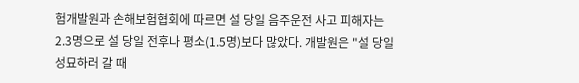험개발원과 손해보험협회에 따르면 설 당일 음주운전 사고 피해자는 2.3명으로 설 당일 전후나 평소(1.5명)보다 많았다. 개발원은 "설 당일 성묘하러 갈 때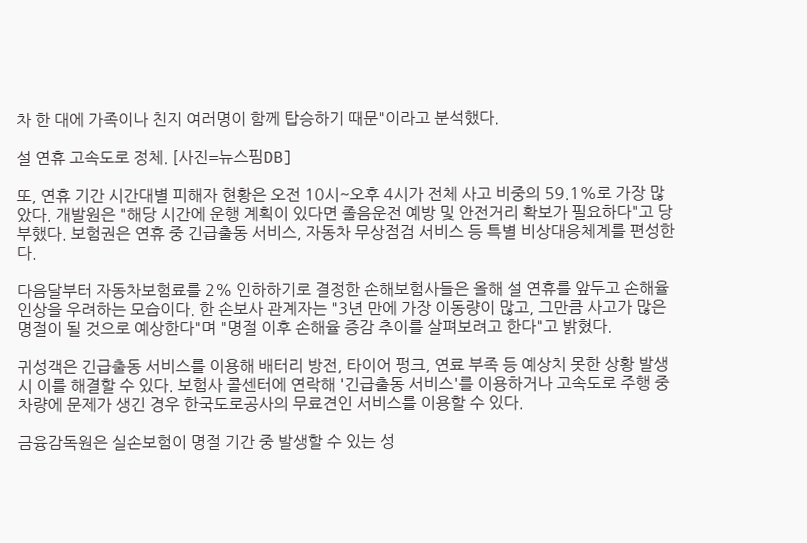차 한 대에 가족이나 친지 여러명이 함께 탑승하기 때문"이라고 분석했다.

설 연휴 고속도로 정체. [사진=뉴스핌DB]

또, 연휴 기간 시간대별 피해자 현황은 오전 10시~오후 4시가 전체 사고 비중의 59.1%로 가장 많았다. 개발원은 "해당 시간에 운행 계획이 있다면 졸음운전 예방 및 안전거리 확보가 필요하다"고 당부했다. 보험권은 연휴 중 긴급출동 서비스, 자동차 무상점검 서비스 등 특별 비상대응체계를 편성한다.

다음달부터 자동차보험료를 2% 인하하기로 결정한 손해보험사들은 올해 설 연휴를 앞두고 손해율 인상을 우려하는 모습이다. 한 손보사 관계자는 "3년 만에 가장 이동량이 많고, 그만큼 사고가 많은 명절이 될 것으로 예상한다"며 "명절 이후 손해율 증감 추이를 살펴보려고 한다"고 밝혔다.

귀성객은 긴급출동 서비스를 이용해 배터리 방전, 타이어 펑크, 연료 부족 등 예상치 못한 상황 발생 시 이를 해결할 수 있다. 보험사 콜센터에 연락해 '긴급출동 서비스'를 이용하거나 고속도로 주행 중 차량에 문제가 생긴 경우 한국도로공사의 무료견인 서비스를 이용할 수 있다.

금융감독원은 실손보험이 명절 기간 중 발생할 수 있는 성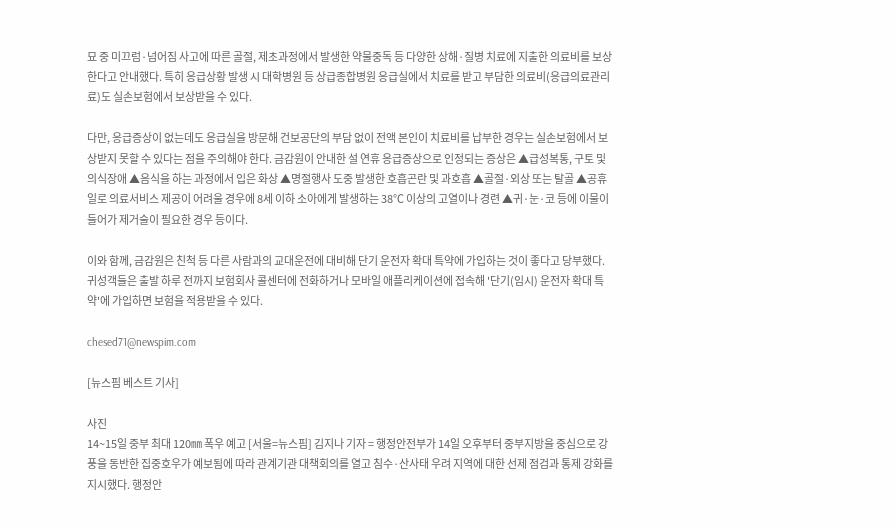묘 중 미끄럼·넘어짐 사고에 따른 골절, 제초과정에서 발생한 약물중독 등 다양한 상해·질병 치료에 지출한 의료비를 보상한다고 안내했다. 특히 응급상황 발생 시 대학병원 등 상급종합병원 응급실에서 치료를 받고 부담한 의료비(응급의료관리료)도 실손보험에서 보상받을 수 있다.

다만, 응급증상이 없는데도 응급실을 방문해 건보공단의 부담 없이 전액 본인이 치료비를 납부한 경우는 실손보험에서 보상받지 못할 수 있다는 점을 주의해야 한다. 금감원이 안내한 설 연휴 응급증상으로 인정되는 증상은 ▲급성복통, 구토 및 의식장애 ▲음식을 하는 과정에서 입은 화상 ▲명절행사 도중 발생한 호흡곤란 및 과호흡 ▲골절·외상 또는 탈골 ▲공휴일로 의료서비스 제공이 어려울 경우에 8세 이하 소아에게 발생하는 38℃ 이상의 고열이나 경련 ▲귀·눈·코 등에 이물이 들어가 제거술이 필요한 경우 등이다.

이와 함께, 금감원은 친척 등 다른 사람과의 교대운전에 대비해 단기 운전자 확대 특약에 가입하는 것이 좋다고 당부했다. 귀성객들은 출발 하루 전까지 보험회사 콜센터에 전화하거나 모바일 애플리케이션에 접속해 '단기(임시) 운전자 확대 특약'에 가입하면 보험을 적용받을 수 있다.

chesed71@newspim.com

[뉴스핌 베스트 기사]

사진
14~15일 중부 최대 120㎜ 폭우 예고 [서울=뉴스핌] 김지나 기자 = 행정안전부가 14일 오후부터 중부지방을 중심으로 강풍을 동반한 집중호우가 예보됨에 따라 관계기관 대책회의를 열고 침수·산사태 우려 지역에 대한 선제 점검과 통제 강화를 지시했다. 행정안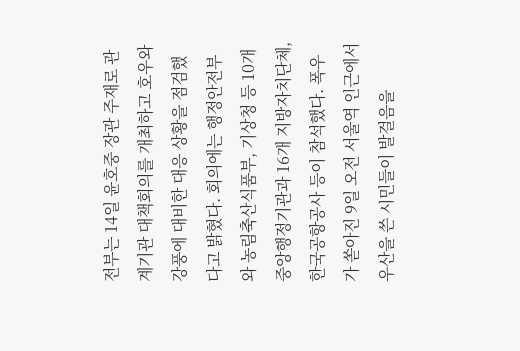전부는 14일 윤호중 장관 주재로 관계기관 대책회의를 개최하고 호우와 강풍에 대비한 대응 상황을 점검했다고 밝혔다. 회의에는 행정안전부와 농림축산식품부, 기상청 등 10개 중앙행정기관과 16개 지방자치단체, 한국공항공사 등이 참석했다. 폭우가 쏟아진 9일 오전 서울역 인근에서 우산을 쓴 시민들이 발걸음을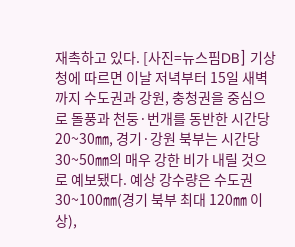재촉하고 있다. [사진=뉴스핌DB] 기상청에 따르면 이날 저녁부터 15일 새벽까지 수도권과 강원, 충청권을 중심으로 돌풍과 천둥·번개를 동반한 시간당 20~30㎜, 경기·강원 북부는 시간당 30~50㎜의 매우 강한 비가 내릴 것으로 예보됐다. 예상 강수량은 수도권 30~100㎜(경기 북부 최대 120㎜ 이상),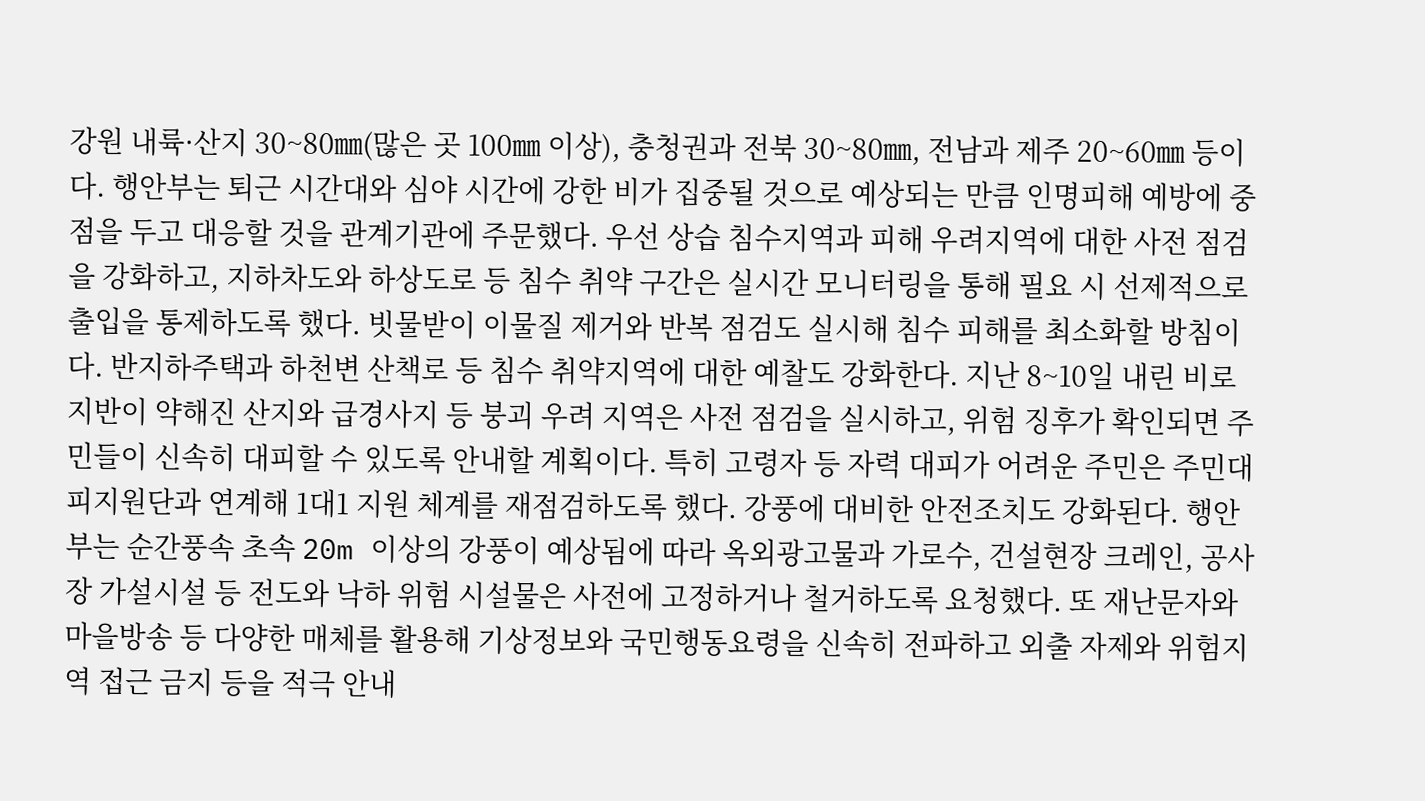강원 내륙·산지 30~80㎜(많은 곳 100㎜ 이상), 충청권과 전북 30~80㎜, 전남과 제주 20~60㎜ 등이다. 행안부는 퇴근 시간대와 심야 시간에 강한 비가 집중될 것으로 예상되는 만큼 인명피해 예방에 중점을 두고 대응할 것을 관계기관에 주문했다. 우선 상습 침수지역과 피해 우려지역에 대한 사전 점검을 강화하고, 지하차도와 하상도로 등 침수 취약 구간은 실시간 모니터링을 통해 필요 시 선제적으로 출입을 통제하도록 했다. 빗물받이 이물질 제거와 반복 점검도 실시해 침수 피해를 최소화할 방침이다. 반지하주택과 하천변 산책로 등 침수 취약지역에 대한 예찰도 강화한다. 지난 8~10일 내린 비로 지반이 약해진 산지와 급경사지 등 붕괴 우려 지역은 사전 점검을 실시하고, 위험 징후가 확인되면 주민들이 신속히 대피할 수 있도록 안내할 계획이다. 특히 고령자 등 자력 대피가 어려운 주민은 주민대피지원단과 연계해 1대1 지원 체계를 재점검하도록 했다. 강풍에 대비한 안전조치도 강화된다. 행안부는 순간풍속 초속 20m 이상의 강풍이 예상됨에 따라 옥외광고물과 가로수, 건설현장 크레인, 공사장 가설시설 등 전도와 낙하 위험 시설물은 사전에 고정하거나 철거하도록 요청했다. 또 재난문자와 마을방송 등 다양한 매체를 활용해 기상정보와 국민행동요령을 신속히 전파하고 외출 자제와 위험지역 접근 금지 등을 적극 안내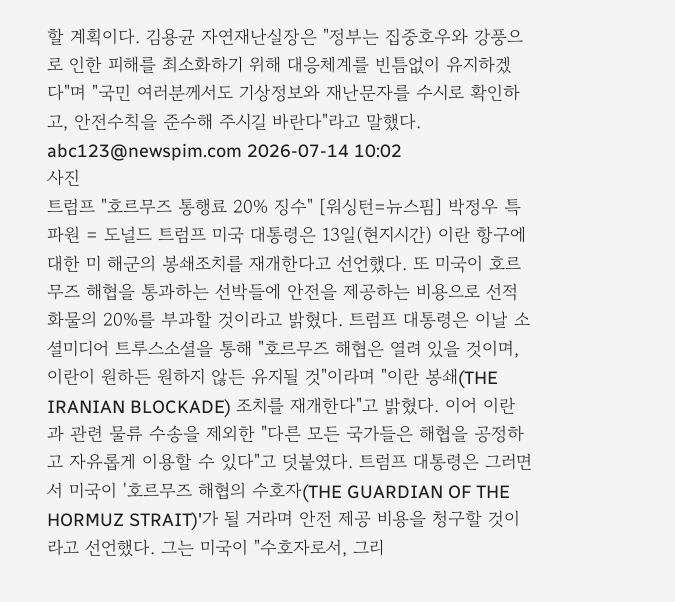할 계획이다. 김용균 자연재난실장은 "정부는 집중호우와 강풍으로 인한 피해를 최소화하기 위해 대응체계를 빈틈없이 유지하겠다"며 "국민 여러분께서도 기상정보와 재난문자를 수시로 확인하고, 안전수칙을 준수해 주시길 바란다"라고 말했다.   abc123@newspim.com 2026-07-14 10:02
사진
트럼프 "호르무즈 통행료 20% 징수" [워싱턴=뉴스핌] 박정우 특파원 = 도널드 트럼프 미국 대통령은 13일(현지시간) 이란 항구에 대한 미 해군의 봉쇄조치를 재개한다고 선언했다. 또 미국이 호르무즈 해협을 통과하는 선박들에 안전을 제공하는 비용으로 선적 화물의 20%를 부과할 것이라고 밝혔다. 트럼프 대통령은 이날 소셜미디어 트루스소셜을 통해 "호르무즈 해협은 열려 있을 것이며, 이란이 원하든 원하지 않든 유지될 것"이라며 "이란 봉쇄(THE IRANIAN BLOCKADE) 조치를 재개한다"고 밝혔다. 이어 이란과 관련 물류 수송을 제외한 "다른 모든 국가들은 해협을 공정하고 자유롭게 이용할 수 있다"고 덧붙였다. 트럼프 대통령은 그러면서 미국이 '호르무즈 해협의 수호자(THE GUARDIAN OF THE HORMUZ STRAIT)'가 될 거라며 안전 제공 비용을 청구할 것이라고 선언했다. 그는 미국이 "수호자로서, 그리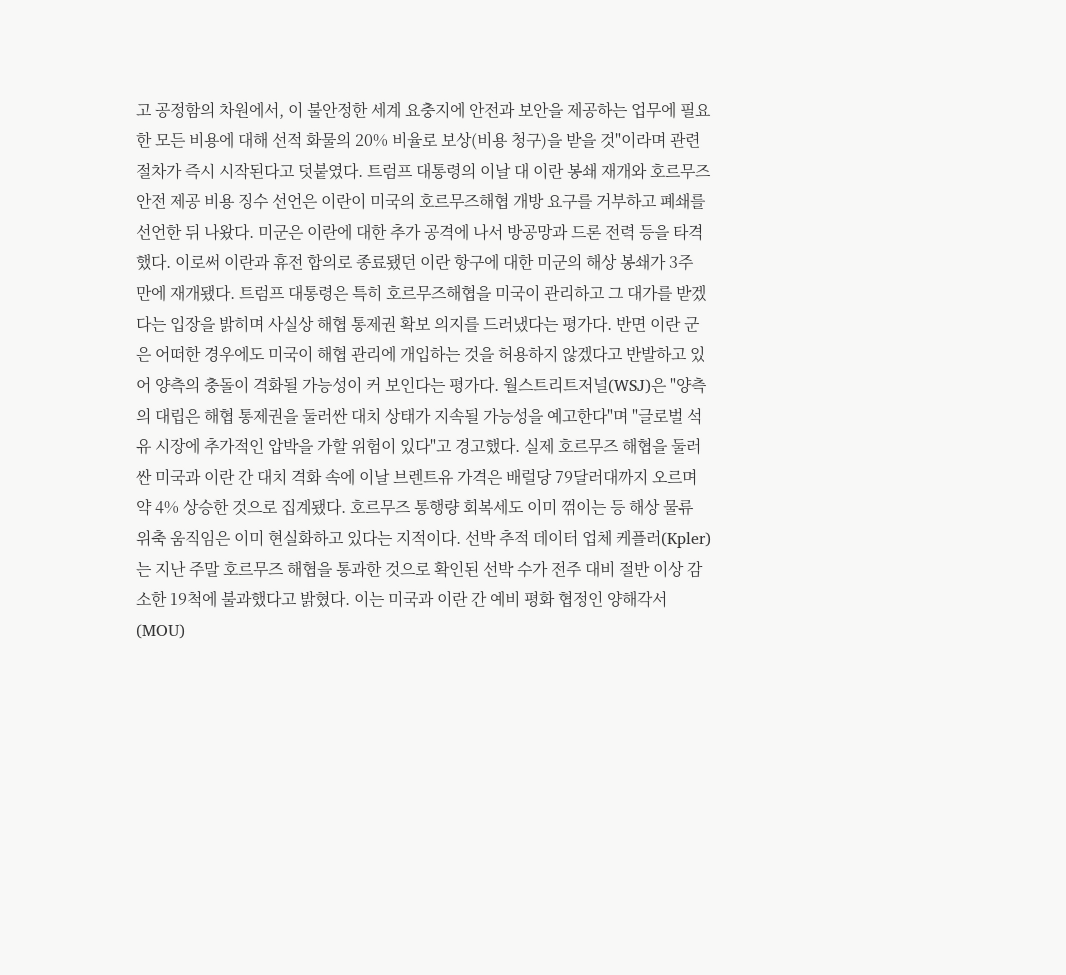고 공정함의 차원에서, 이 불안정한 세계 요충지에 안전과 보안을 제공하는 업무에 필요한 모든 비용에 대해 선적 화물의 20% 비율로 보상(비용 청구)을 받을 것"이라며 관련 절차가 즉시 시작된다고 덧붙였다. 트럼프 대통령의 이날 대 이란 봉쇄 재개와 호르무즈 안전 제공 비용 징수 선언은 이란이 미국의 호르무즈해협 개방 요구를 거부하고 폐쇄를 선언한 뒤 나왔다. 미군은 이란에 대한 추가 공격에 나서 방공망과 드론 전력 등을 타격했다. 이로써 이란과 휴전 합의로 종료됐던 이란 항구에 대한 미군의 해상 봉쇄가 3주 만에 재개됐다. 트럼프 대통령은 특히 호르무즈해협을 미국이 관리하고 그 대가를 받겠다는 입장을 밝히며 사실상 해협 통제권 확보 의지를 드러냈다는 평가다. 반면 이란 군은 어떠한 경우에도 미국이 해협 관리에 개입하는 것을 허용하지 않겠다고 반발하고 있어 양측의 충돌이 격화될 가능성이 커 보인다는 평가다. 월스트리트저널(WSJ)은 "양측의 대립은 해협 통제권을 둘러싼 대치 상태가 지속될 가능성을 예고한다"며 "글로벌 석유 시장에 추가적인 압박을 가할 위험이 있다"고 경고했다. 실제 호르무즈 해협을 둘러싼 미국과 이란 간 대치 격화 속에 이날 브렌트유 가격은 배럴당 79달러대까지 오르며 약 4% 상승한 것으로 집계됐다. 호르무즈 통행량 회복세도 이미 꺾이는 등 해상 물류 위축 움직임은 이미 현실화하고 있다는 지적이다. 선박 추적 데이터 업체 케플러(Kpler)는 지난 주말 호르무즈 해협을 통과한 것으로 확인된 선박 수가 전주 대비 절반 이상 감소한 19척에 불과했다고 밝혔다. 이는 미국과 이란 간 예비 평화 협정인 양해각서(MOU)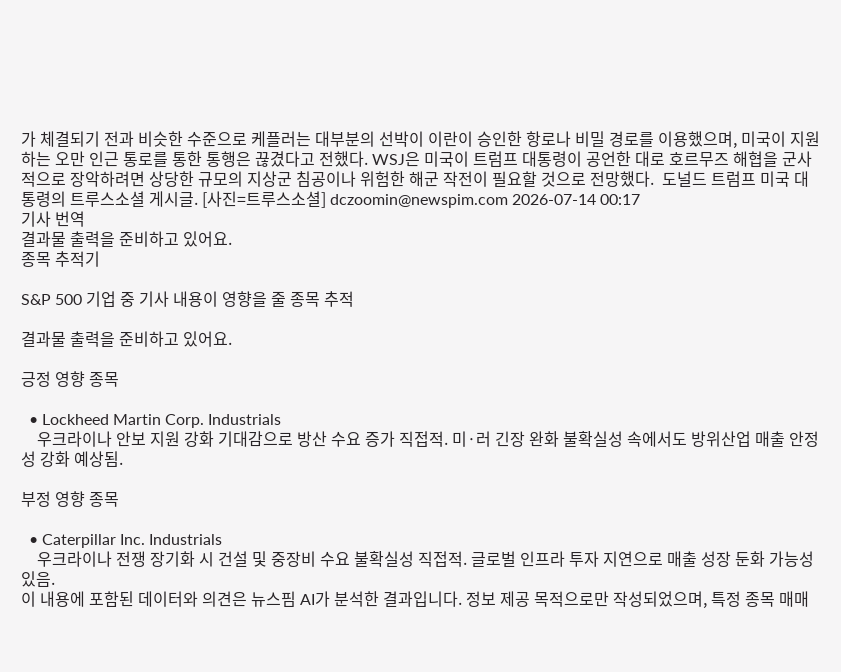가 체결되기 전과 비슷한 수준으로 케플러는 대부분의 선박이 이란이 승인한 항로나 비밀 경로를 이용했으며, 미국이 지원하는 오만 인근 통로를 통한 통행은 끊겼다고 전했다. WSJ은 미국이 트럼프 대통령이 공언한 대로 호르무즈 해협을 군사적으로 장악하려면 상당한 규모의 지상군 침공이나 위험한 해군 작전이 필요할 것으로 전망했다.  도널드 트럼프 미국 대통령의 트루스소셜 게시글. [사진=트루스소셜] dczoomin@newspim.com 2026-07-14 00:17
기사 번역
결과물 출력을 준비하고 있어요.
종목 추적기

S&P 500 기업 중 기사 내용이 영향을 줄 종목 추적

결과물 출력을 준비하고 있어요.

긍정 영향 종목

  • Lockheed Martin Corp. Industrials
    우크라이나 안보 지원 강화 기대감으로 방산 수요 증가 직접적. 미·러 긴장 완화 불확실성 속에서도 방위산업 매출 안정성 강화 예상됨.

부정 영향 종목

  • Caterpillar Inc. Industrials
    우크라이나 전쟁 장기화 시 건설 및 중장비 수요 불확실성 직접적. 글로벌 인프라 투자 지연으로 매출 성장 둔화 가능성 있음.
이 내용에 포함된 데이터와 의견은 뉴스핌 AI가 분석한 결과입니다. 정보 제공 목적으로만 작성되었으며, 특정 종목 매매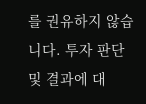를 권유하지 않습니다. 투자 판단 및 결과에 대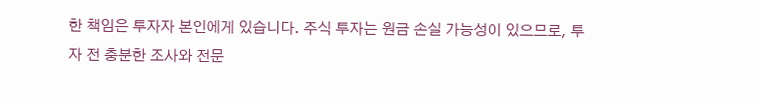한 책임은 투자자 본인에게 있습니다. 주식 투자는 원금 손실 가능성이 있으므로, 투자 전 충분한 조사와 전문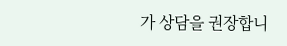가 상담을 권장합니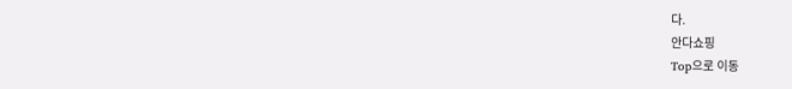다.
안다쇼핑
Top으로 이동